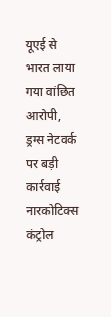यूएई से भारत लाया गया वांछित आरोपी, ड्रग्स नेटवर्क पर बड़ी कार्रवाई
नारकोटिक्स कंट्रोल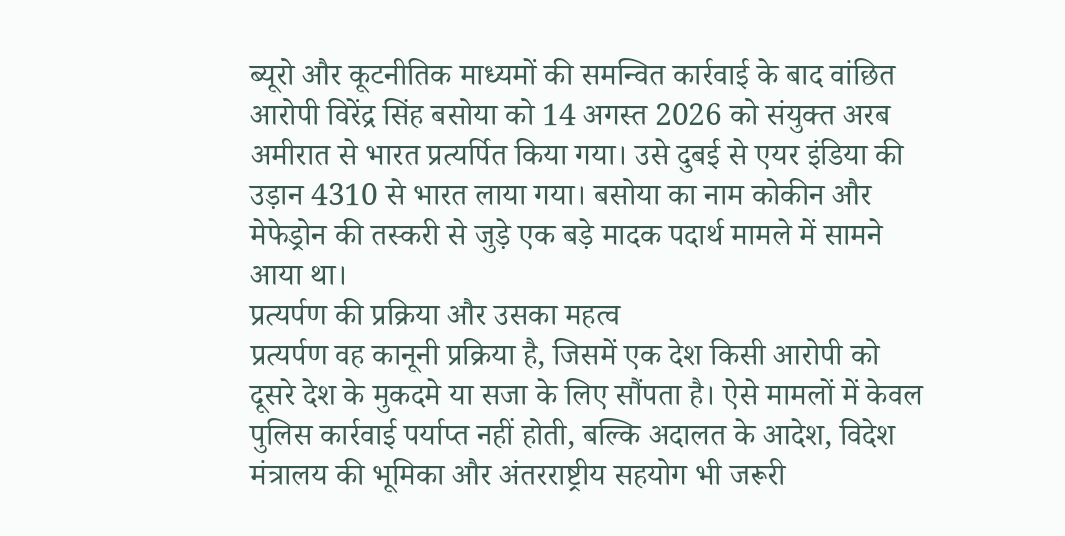ब्यूरो और कूटनीतिक माध्यमों की समन्वित कार्रवाई के बाद वांछित आरोपी विरेंद्र सिंह बसोया को 14 अगस्त 2026 को संयुक्त अरब अमीरात से भारत प्रत्यर्पित किया गया। उसे दुबई से एयर इंडिया की उड़ान 4310 से भारत लाया गया। बसोया का नाम कोकीन और मेफेड्रोन की तस्करी से जुड़े एक बड़े मादक पदार्थ मामले में सामने आया था।
प्रत्यर्पण की प्रक्रिया और उसका महत्व
प्रत्यर्पण वह कानूनी प्रक्रिया है, जिसमें एक देश किसी आरोपी को दूसरे देश के मुकदमे या सजा के लिए सौंपता है। ऐसे मामलों में केवल पुलिस कार्रवाई पर्याप्त नहीं होती, बल्कि अदालत के आदेश, विदेश मंत्रालय की भूमिका और अंतरराष्ट्रीय सहयोग भी जरूरी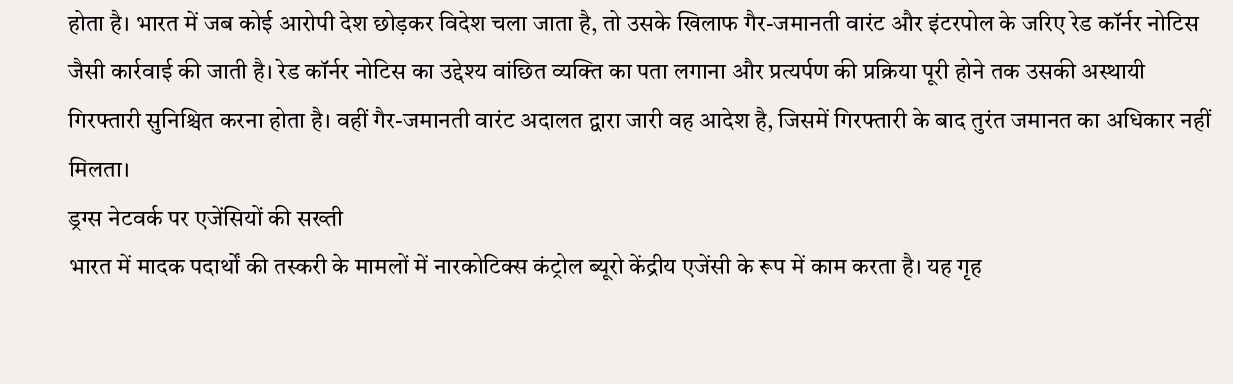होता है। भारत में जब कोई आरोपी देश छोड़कर विदेश चला जाता है, तो उसके खिलाफ गैर-जमानती वारंट और इंटरपोल के जरिए रेड कॉर्नर नोटिस जैसी कार्रवाई की जाती है। रेड कॉर्नर नोटिस का उद्देश्य वांछित व्यक्ति का पता लगाना और प्रत्यर्पण की प्रक्रिया पूरी होने तक उसकी अस्थायी गिरफ्तारी सुनिश्चित करना होता है। वहीं गैर-जमानती वारंट अदालत द्वारा जारी वह आदेश है, जिसमें गिरफ्तारी के बाद तुरंत जमानत का अधिकार नहीं मिलता।
ड्रग्स नेटवर्क पर एजेंसियों की सख्ती
भारत में मादक पदार्थों की तस्करी के मामलों में नारकोटिक्स कंट्रोल ब्यूरो केंद्रीय एजेंसी के रूप में काम करता है। यह गृह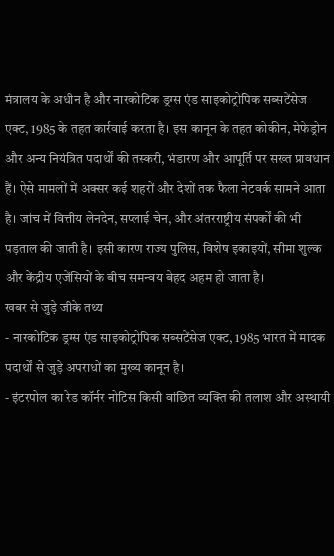मंत्रालय के अधीन है और नारकोटिक ड्रग्स एंड साइकोट्रोपिक सब्सटेंसेज एक्ट, 1985 के तहत कार्रवाई करता है। इस कानून के तहत कोकीन, मेफेड्रोन और अन्य नियंत्रित पदार्थों की तस्करी, भंडारण और आपूर्ति पर सख्त प्रावधान हैं। ऐसे मामलों में अक्सर कई शहरों और देशों तक फैला नेटवर्क सामने आता है। जांच में वित्तीय लेनदेन, सप्लाई चेन, और अंतरराष्ट्रीय संपर्कों की भी पड़ताल की जाती है। इसी कारण राज्य पुलिस, विशेष इकाइयों, सीमा शुल्क और केंद्रीय एजेंसियों के बीच समन्वय बेहद अहम हो जाता है।
खबर से जुड़े जीके तथ्य
- नारकोटिक ड्रग्स एंड साइकोट्रोपिक सब्सटेंसेज एक्ट, 1985 भारत में मादक पदार्थों से जुड़े अपराधों का मुख्य कानून है।
- इंटरपोल का रेड कॉर्नर नोटिस किसी वांछित व्यक्ति की तलाश और अस्थायी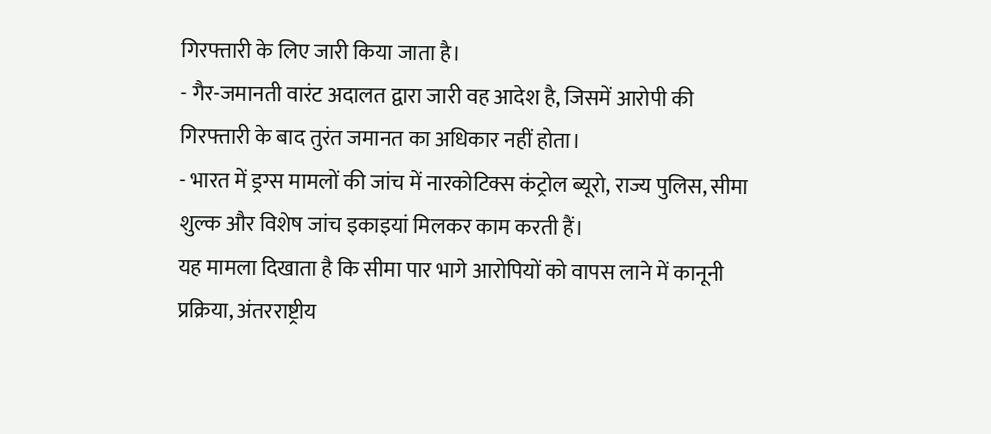गिरफ्तारी के लिए जारी किया जाता है।
- गैर-जमानती वारंट अदालत द्वारा जारी वह आदेश है, जिसमें आरोपी की गिरफ्तारी के बाद तुरंत जमानत का अधिकार नहीं होता।
- भारत में ड्रग्स मामलों की जांच में नारकोटिक्स कंट्रोल ब्यूरो, राज्य पुलिस, सीमा शुल्क और विशेष जांच इकाइयां मिलकर काम करती हैं।
यह मामला दिखाता है कि सीमा पार भागे आरोपियों को वापस लाने में कानूनी प्रक्रिया, अंतरराष्ट्रीय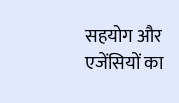सहयोग और एजेंसियों का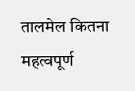तालमेल कितना महत्वपूर्ण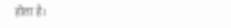होता है।